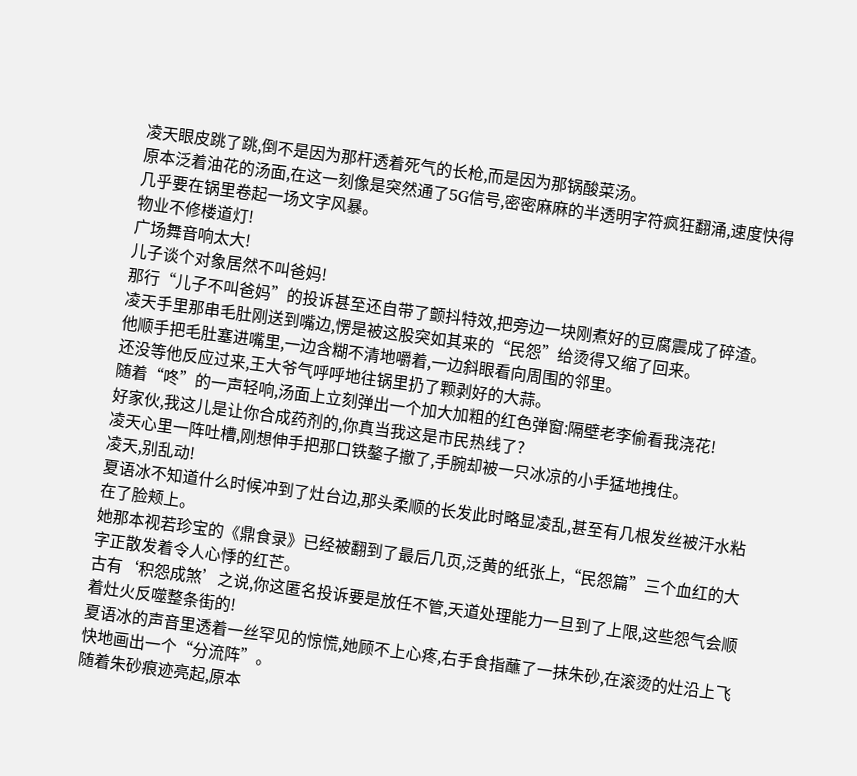凌天眼皮跳了跳,倒不是因为那杆透着死气的长枪,而是因为那锅酸菜汤。
原本泛着油花的汤面,在这一刻像是突然通了5G信号,密密麻麻的半透明字符疯狂翻涌,速度快得几乎要在锅里卷起一场文字风暴。
物业不修楼道灯!
广场舞音响太大!
儿子谈个对象居然不叫爸妈!
那行“儿子不叫爸妈”的投诉甚至还自带了颤抖特效,把旁边一块刚煮好的豆腐震成了碎渣。
凌天手里那串毛肚刚送到嘴边,愣是被这股突如其来的“民怨”给烫得又缩了回来。
他顺手把毛肚塞进嘴里,一边含糊不清地嚼着,一边斜眼看向周围的邻里。
还没等他反应过来,王大爷气呼呼地往锅里扔了颗剥好的大蒜。
随着“咚”的一声轻响,汤面上立刻弹出一个加大加粗的红色弹窗:隔壁老李偷看我浇花!
好家伙,我这儿是让你合成药剂的,你真当我这是市民热线了?
凌天心里一阵吐槽,刚想伸手把那口铁鏊子撤了,手腕却被一只冰凉的小手猛地拽住。
凌天,别乱动!
夏语冰不知道什么时候冲到了灶台边,那头柔顺的长发此时略显凌乱,甚至有几根发丝被汗水粘在了脸颊上。
她那本视若珍宝的《鼎食录》已经被翻到了最后几页,泛黄的纸张上,“民怨篇”三个血红的大字正散发着令人心悸的红芒。
古有‘积怨成煞’之说,你这匿名投诉要是放任不管,天道处理能力一旦到了上限,这些怨气会顺着灶火反噬整条街的!
夏语冰的声音里透着一丝罕见的惊慌,她顾不上心疼,右手食指蘸了一抹朱砂,在滚烫的灶沿上飞快地画出一个“分流阵”。
随着朱砂痕迹亮起,原本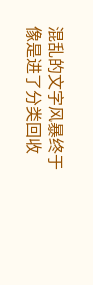混乱的文字风暴终于像是进了分类回收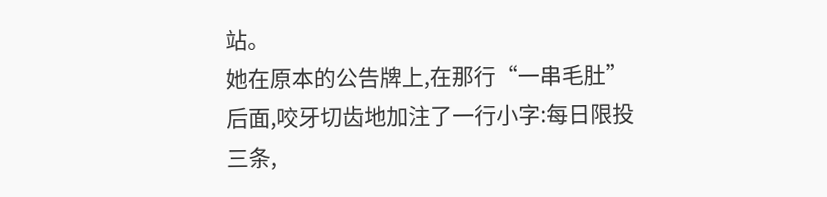站。
她在原本的公告牌上,在那行“一串毛肚”后面,咬牙切齿地加注了一行小字:每日限投三条,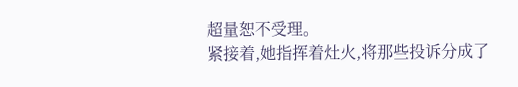超量恕不受理。
紧接着,她指挥着灶火,将那些投诉分成了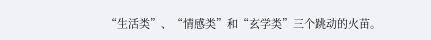“生活类”、“情感类”和“玄学类”三个跳动的火苗。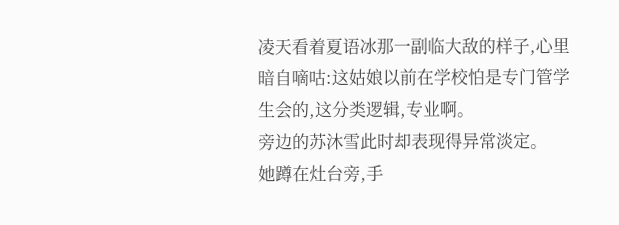凌天看着夏语冰那一副临大敌的样子,心里暗自嘀咕:这姑娘以前在学校怕是专门管学生会的,这分类逻辑,专业啊。
旁边的苏沐雪此时却表现得异常淡定。
她蹲在灶台旁,手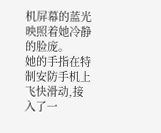机屏幕的蓝光映照着她冷静的脸庞。
她的手指在特制安防手机上飞快滑动,接入了一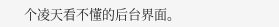个凌天看不懂的后台界面。